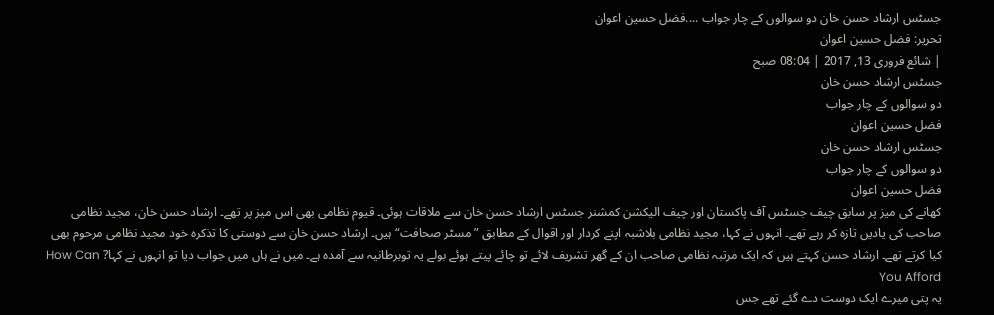جسٹس ارشاد حسن خان دو سوالوں کے چار جواب ....فضل حسین اعوان
تحریر: فضل حسین اعوان
| شائع فروری 13, 2017 | 08:04 صبح
جسٹس ارشاد حسن خان
دو سوالوں کے چار جواب
فضل حسین اعوان
جسٹس ارشاد حسن خان
دو سوالوں کے چار جواب
فضل حسین اعوان
کھانے کی میز پر سابق چیف جسٹس آف پاکستان اور چیف الیکشن کمشنر جسٹس ارشاد حسن خان سے ملاقات ہوئی۔ قیوم نظامی بھی اس میز پر تھے۔ ارشاد حسن خان، مجید نظامی صاحب کی یادیں تازہ کر رہے تھے۔ انہوں نے کہا، مجید نظامی بلاشبہ اپنے کردار اور اقوال کے مطابق ”مسٹر صحافت“ ہیں۔ ارشاد حسن خان سے دوستی کا تذکرہ خود مجید نظامی مرحوم بھی کیا کرتے تھے۔ ارشاد حسن کہتے ہیں کہ ایک مرتبہ نظامی صاحب ان کے گھر تشریف لائے تو چائے پیتے ہوئے بولے یہ توبرطانیہ سے آمدہ ہے۔ میں نے ہاں میں جواب دیا تو انہوں نے کہا? How Can You Afford
یہ پتی میرے ایک دوست دے گئے تھے جس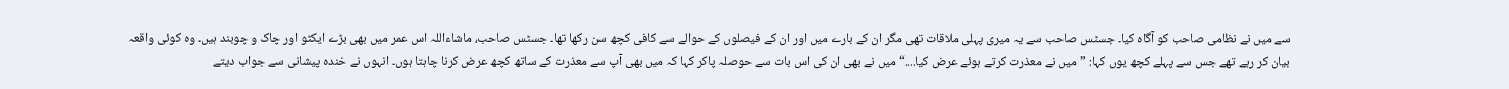سے میں نے نظامی صاحب کو آگاہ کیا۔ جسٹس صاحب سے یہ میری پہلی ملاقات تھی مگر ان کے بارے میں اور ان کے فیصلوں کے حوالے سے کافی کچھ سن رکھا تھا۔ جسٹس صاحب، ماشاءاللہ اس عمر میں بھی بڑے ایکٹو اور چاک و چوبند ہیں۔ وہ کوئی واقعہ بیان کر رہے تھے جس سے پہلے کچھ یوں کہا: ”میں نے معذرت کرتے ہوئے عرض کیا....“ میں نے بھی ان کی اس بات سے حوصلہ پاکر کہا کہ میں بھی آپ سے معذرت کے ساتھ کچھ عرض کرنا چاہتا ہوں۔ انہوں نے خندہ پیشانی سے جواب دیتے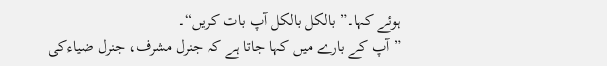ہوئے کہا۔” بالکل بالکل آپ بات کریں“۔
”آپ کے بارے میں کہا جاتا ہے کہ جنرل مشرف، جنرل ضیاءکی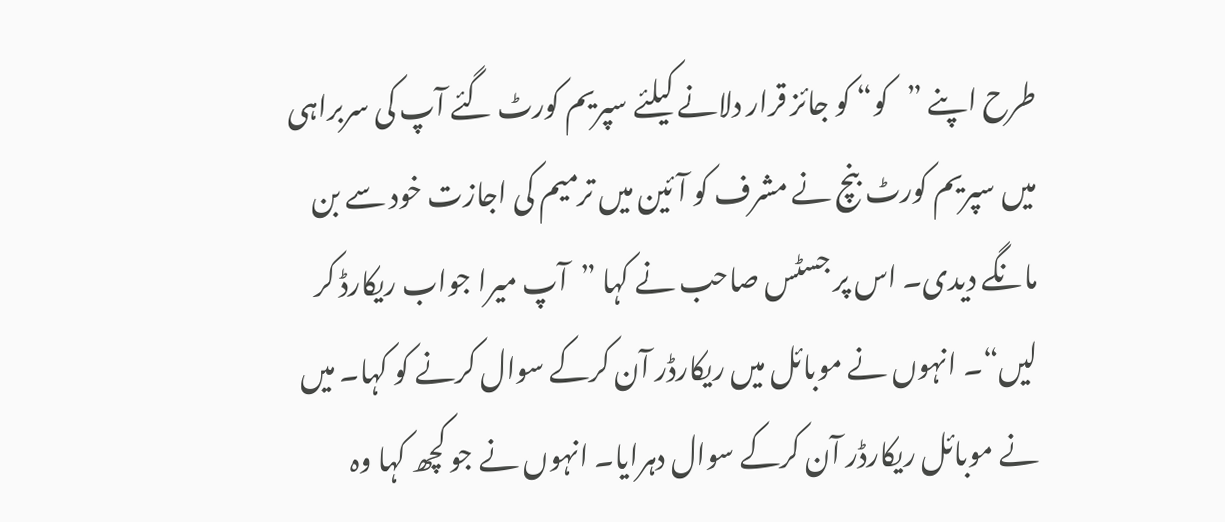طرح اپنے ”کو“ کو جائز قرار دلانے کیلئے سپریم کورٹ گئے آپ کی سربراہی میں سپریم کورٹ بنچ نے مشرف کو آئین میں ترمیم کی اجازت خود سے بن مانگے دیدی۔ اس پر جسٹس صاحب نے کہا ”آپ میرا جواب ریکارڈ کر لیں“۔ انہوں نے موبائل میں ریکارڈر آن کرکے سوال کرنے کو کہا۔ میں نے موبائل ریکارڈر آن کرکے سوال دہرایا۔ انہوں نے جو کچھ کہا وہ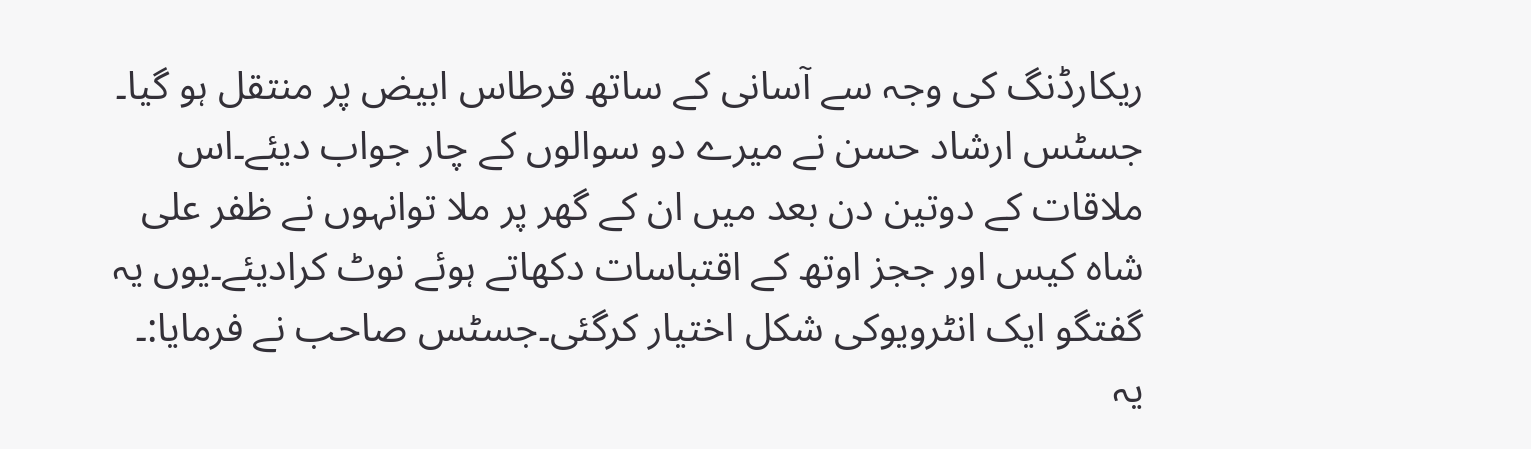ریکارڈنگ کی وجہ سے آسانی کے ساتھ قرطاس ابیض پر منتقل ہو گیا۔ جسٹس ارشاد حسن نے میرے دو سوالوں کے چار جواب دیئے۔اس ملاقات کے دوتین دن بعد میں ان کے گھر پر ملا توانہوں نے ظفر علی شاہ کیس اور ججز اوتھ کے اقتباسات دکھاتے ہوئے نوٹ کرادیئے۔یوں یہ گفتگو ایک انٹرویوکی شکل اختیار کرگئی۔جسٹس صاحب نے فرمایا:۔
یہ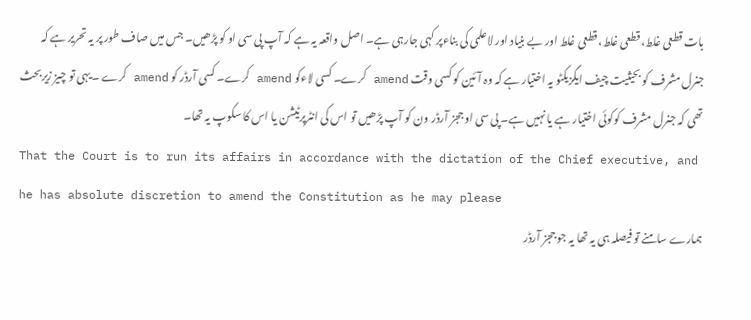بات قطعی غلط، قطعی غلط، قطعی غلط اور بے بنیاد اور لاعلمی کی بناءپر کہی جارہی ہے۔ اصل واقعہ یہ ہے کہ آپ پی سی او کو پڑھیں۔ جس میں صاف طور پر یہ تحریر ہے کہ جنرل مشرف کو بحیثیت چیف ایگزیکٹو یہ اختیار ہے کہ وہ آئین کو کسی وقت amend کرے۔ کسی لاءکو amend کرے۔ کسی آرڈر کو amend کرے ۔یہی تو چیز زیربحث تھی کہ جنرل مشرف کوکوئی اختیار ہے یا نہیں ہے۔ پی سی او ججز آرڈر ون کو آپ پڑھیں تو اس کی انٹرپرٹیشن یا اس کا سکوپ یہ تھا۔
That the Court is to run its affairs in accordance with the dictation of the Chief executive, and he has absolute discretion to amend the Constitution as he may please
ہمارے سامنے تو فیصلہ ہی یہ تھا یہ جو ججز آرڈر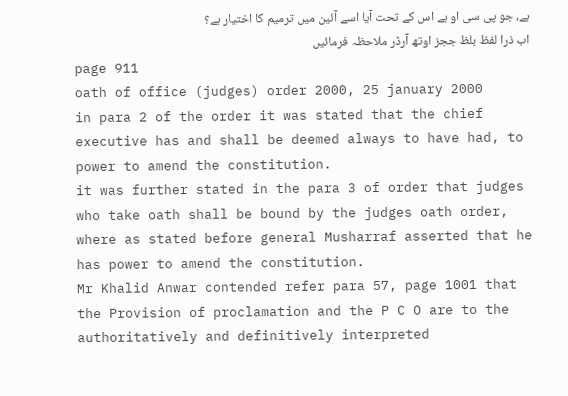ہے، جو پی سی او ہے اس کے تحت آیا اسے آئین میں ترمیم کا اختیار ہے؟
اب ذرا لفظ بلظ ججز اوتھ آرڈر ملاحظہ فرمائیں
page 911
oath of office (judges) order 2000, 25 january 2000
in para 2 of the order it was stated that the chief executive has and shall be deemed always to have had, to power to amend the constitution.
it was further stated in the para 3 of order that judges who take oath shall be bound by the judges oath order, where as stated before general Musharraf asserted that he has power to amend the constitution.
Mr Khalid Anwar contended refer para 57, page 1001 that the Provision of proclamation and the P C O are to the authoritatively and definitively interpreted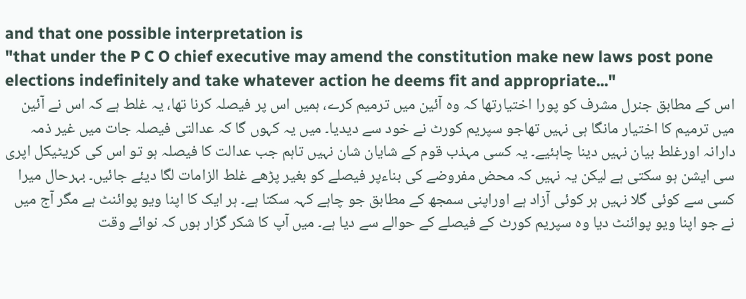and that one possible interpretation is
"that under the P C O chief executive may amend the constitution make new laws post pone elections indefinitely and take whatever action he deems fit and appropriate..."
اس کے مطابق جنرل مشرف کو پورا اختیارتھا کہ وہ آئین میں ترمیم کرے، ہمیں اس پر فیصلہ کرنا تھا، یہ غلط ہے کہ اس نے آئین میں ترمیم کا اختیار مانگا ہی نہیں تھاجو سپریم کورٹ نے خود سے دیدیا۔ میں یہ کہوں گا کہ عدالتی فیصلہ جات میں غیر ذمہ دارانہ اورغلط بیان نہیں دینا چاہئیے۔ یہ کسی مہذب قوم کے شایان شان نہیں تاہم جب عدالت کا فیصلہ ہو تو اس کی کریٹیکل اپری سی ایشن ہو سکتی ہے لیکن یہ نہیں کہ محض مفروضے کی بناءپر فیصلے کو بغیر پڑھے غلط الزامات لگا دیئے جائیں۔ بہرحال میرا کسی سے کوئی گلا نہیں ہر کوئی آزاد ہے اوراپنی سمجھ کے مطابق جو چاہے کہہ سکتا ہے۔ ہر ایک کا اپنا ویو پوائنٹ ہے مگر آج میں نے جو اپنا ویو پوائنٹ دیا وہ سپریم کورٹ کے فیصلے کے حوالے سے دیا ہے۔ میں آپ کا شکر گزار ہوں کہ نوائے وقت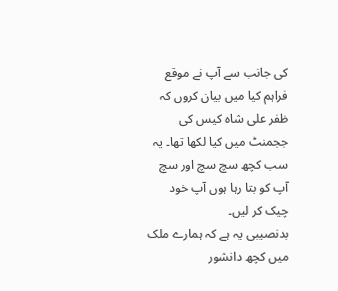کی جانب سے آپ نے موقع فراہم کیا میں بیان کروں کہ ظفر علی شاہ کیس کی ججمنٹ میں کیا لکھا تھا۔ یہ سب کچھ سچ سچ اور سچ آپ کو بتا رہا ہوں آپ خود چیک کر لیں۔
بدنصیبی یہ ہے کہ ہمارے ملک میں کچھ دانشور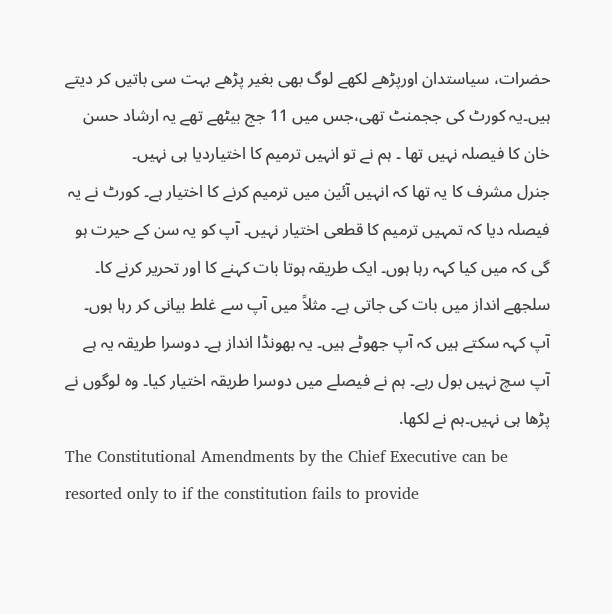حضرات، سیاستدان اورپڑھے لکھے لوگ بھی بغیر پڑھے بہت سی باتیں کر دیتے ہیں۔یہ کورٹ کی ججمنٹ تھی،جس میں 11 جج بیٹھے تھے یہ ارشاد حسن خان کا فیصلہ نہیں تھا ۔ ہم نے تو انہیں ترمیم کا اختیاردیا ہی نہیں۔
جنرل مشرف کا یہ تھا کہ انہیں آئین میں ترمیم کرنے کا اختیار ہے۔ کورٹ نے یہ فیصلہ دیا کہ تمہیں ترمیم کا قطعی اختیار نہیں۔ آپ کو یہ سن کے حیرت ہو گی کہ میں کیا کہہ رہا ہوں۔ ایک طریقہ ہوتا بات کہنے کا اور تحریر کرنے کا۔ سلجھے انداز میں بات کی جاتی ہے۔ مثلاً میں آپ سے غلط بیانی کر رہا ہوں۔ آپ کہہ سکتے ہیں کہ آپ جھوٹے ہیں۔ یہ بھونڈا انداز ہے۔ دوسرا طریقہ یہ ہے آپ سچ نہیں بول رہے۔ ہم نے فیصلے میں دوسرا طریقہ اختیار کیا۔ وہ لوگوں نے پڑھا ہی نہیں۔ہم نے لکھا.
The Constitutional Amendments by the Chief Executive can be resorted only to if the constitution fails to provide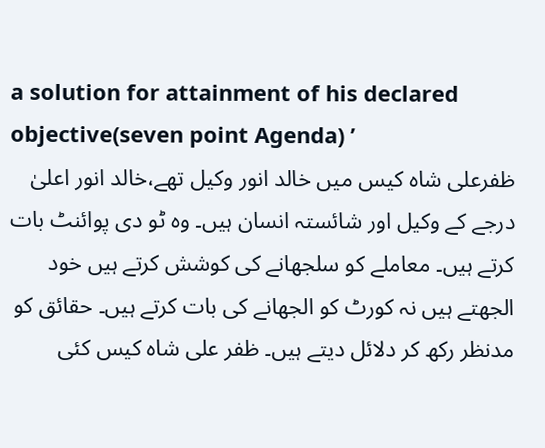a solution for attainment of his declared objective(seven point Agenda) ’
ظفرعلی شاہ کیس میں خالد انور وکیل تھے،خالد انور اعلیٰ درجے کے وکیل اور شائستہ انسان ہیں۔ وہ ٹو دی پوائنٹ بات کرتے ہیں۔ معاملے کو سلجھانے کی کوشش کرتے ہیں خود الجھتے ہیں نہ کورٹ کو الجھانے کی بات کرتے ہیں۔ حقائق کو مدنظر رکھ کر دلائل دیتے ہیں۔ ظفر علی شاہ کیس کئی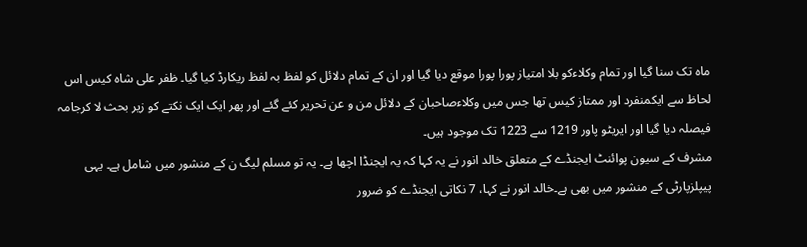ماہ تک سنا گیا اور تمام وکلاءکو بلا امتیاز پورا پورا موقع دیا گیا اور ان کے تمام دلائل کو لفظ بہ لفظ ریکارڈ کیا گیا۔ ظفر علی شاہ کیس اس لحاظ سے ایکمنفرد اور ممتاز کیس تھا جس میں وکلاءصاحبان کے دلائل من و عن تحریر کئے گئے اور پھر ایک ایک نکتے کو زیر بحث لا کرجامہ فیصلہ دیا گیا اور ایریٹو پاور 1219 سے 1223 تک موجود ہیں۔
مشرف کے سیون پوائنٹ ایجنڈے کے متعلق خالد انور نے یہ کہا کہ یہ ایجنڈا اچھا ہے۔ یہ تو مسلم لیگ ن کے منشور میں شامل ہے۔ یہی پیپلزپارٹی کے منشور میں بھی ہے۔خالد انور نے کہا، 7 نکاتی ایجنڈے کو ضرور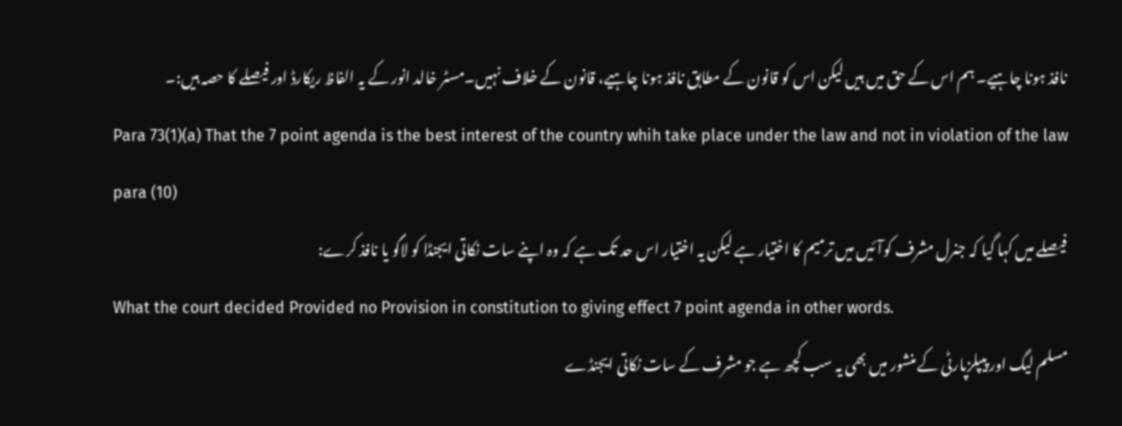نافذ ہونا چاہیے۔ ہم اس کے حق میں ہیں لیکن اس کو قانون کے مطابق نافذ ہونا چاہیے، قانون کے خلاف نہیں۔مسٹر خالد انور کے یہ الفاظ ریکارڈ اور فیصلے کا حصہ ہیں:۔
Para 73(1)(a) That the 7 point agenda is the best interest of the country whih take place under the law and not in violation of the law para (10)
فیصلے میں کہا گیا کہ جنرل مشرف کوآئیں میں ترمیم کا اختیار ہے لیکن یہ اختیار اس حد تک ہے کہ وہ اپنے سات نکاتی ایجنڈا کو لاگو یا نافذ کرے:
What the court decided Provided no Provision in constitution to giving effect 7 point agenda in other words.
مسلم لیگ اور پیپلزپارٹی کے منشور میں بھی یہ سب کچھ ہے جو مشرف کے سات نکاتی ایجنڈے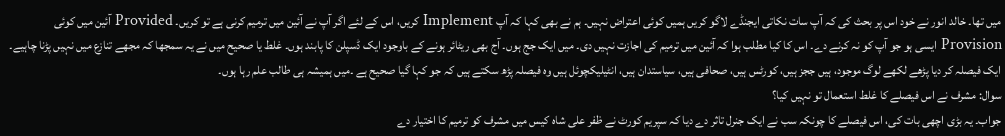میں تھا۔ خالد انور نے خود اس پر بحث کی کہ آپ سات نکاتی ایجنڈے لاگو کریں ہمیں کوئی اعتراض نہیں۔ ہم نے بھی کہا کہ آپ Implement کریں، اس کے لئے اگر آپ نے آئین میں ترمیم کرنی ہے تو کریں۔ Provided آئین میں کوئی Provision ایسی ہو جو آپ کو نہ کرنے دے۔ اس کا کیا مطلب ہوا کہ آئین میں ترمیم کی اجازت نہیں دی۔ میں ایک جج ہوں۔ آج بھی ریٹائر ہونے کے باوجود ایک ڈسپلن کا پابند ہوں۔ غلط یا صحیح میں نے یہ سمجھا کہ مجھے تنازع میں نہیں پڑنا چاہیے۔ ایک فیصلہ کر دیا پڑھے لکھے لوگ موجود، ہیں ججز ہیں، کورٹس ہیں، صحافی ہیں، سیاستدان ہیں، انٹیلیکچوئل ہیں وہ فیصلہ پڑھ سکتے ہیں کہ جو کہا گیا صحیح ہے ۔میں ہمیشہ ہی طالب علم رہا ہوں۔
سوال: مشرف نے اس فیصلے کا غلط استعمال تو نہیں کیا؟
جواب۔ یہ بڑی اچھی بات کی، اس فیصلے کا چونکہ سب نے ایک جنرل تاثر دے دیا کہ سپریم کورٹ نے ظفر علی شاہ کیس میں مشرف کو ترمیم کا اختیار دے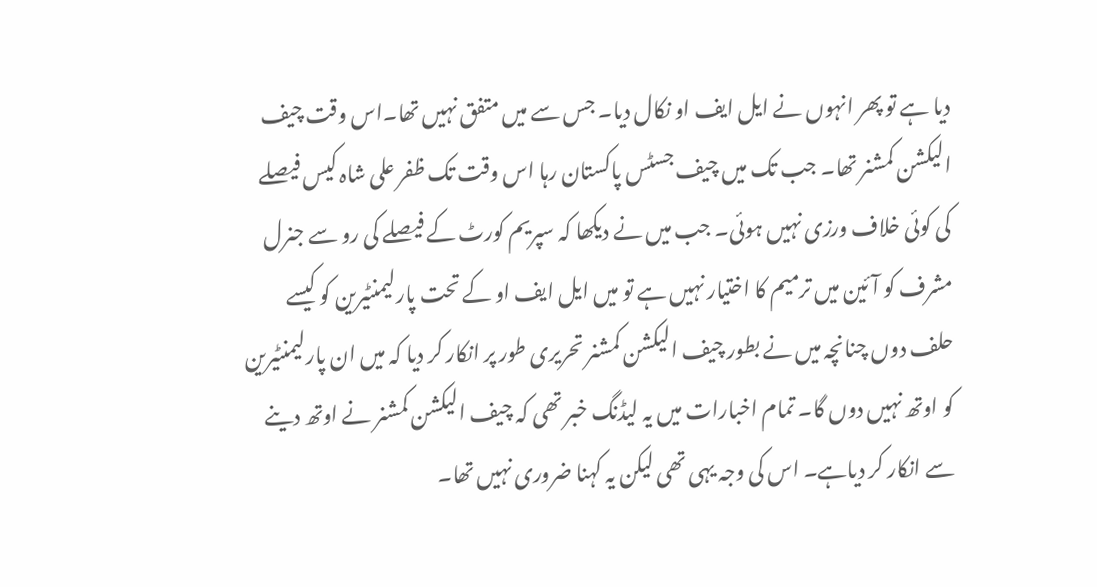دیا ہے تو پھر انہوں نے ایل ایف او نکال دیا۔ جس سے میں متفق نہیں تھا۔اس وقت چیف الیکشن کمشنر تھا۔ جب تک میں چیف جسٹس پاکستان رہا اس وقت تک ظفر علی شاہ کیس فیصلے کی کوئی خلاف ورزی نہیں ہوئی۔ جب میں نے دیکھا کہ سپریم کورٹ کے فیصلے کی رو سے جنرل مشرف کو آئین میں ترمیم کا اختیار نہیں ہے تو میں ایل ایف او کے تحت پارلیمنٹیرین کو کیسے حلف دوں چنانچہ میں نے بطور چیف الیکشن کمشنر تحریری طور پر انکار کر دیا کہ میں ان پارلیمنٹیرین کو اوتھ نہیں دوں گا۔ تمام اخبارات میں یہ لیڈنگ خبر تھی کہ چیف الیکشن کمشنر نے اوتھ دینے سے انکار کر دیاہے۔ اس کی وجہ یہی تھی لیکن یہ کہنا ضروری نہیں تھا۔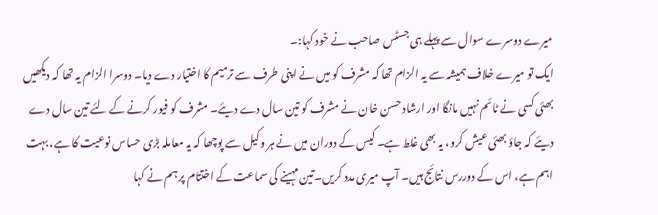میرے دوسرے سوال سے پہلے ہی جسٹس صاحب نے خود کہا:۔
ایک تو میرے خلاف ہمیشہ سے یہ الزام تھا کہ مشرف کو میں نے اپنی طرف سے ترمیم کا اختیار دے دیا۔ دوسرا الزام یہ تھا کہ دیکھیں بھئی کسی نے ٹائم نہیں مانگا اور ارشاد حسن خان نے مشرف کو تین سال دے دیئے۔ مشرف کو فیور کرنے کے لئے تین سال دے دیئے کہ جاؤ بھئی عیش کرو، یہ بھی غلط ہے۔ کیس کے دوران میں نے ہر وکیل سے پوچھا کہ یہ معاملہ بڑی حساس نوعیت کا ہے، بہت اہم ہے، اس کے دوررس نتائج ہیں۔ آپ میری مدد کریں۔تین مہینے کی سماعت کے اختتام پر ہم نے کہا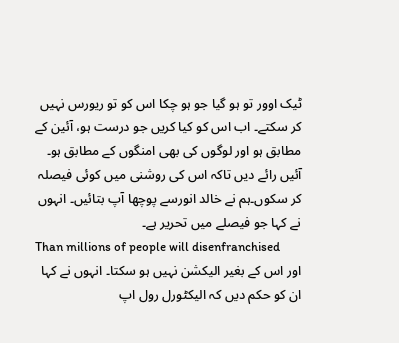ٹیک اوور تو ہو گیا جو ہو چکا اس کو تو ریورس نہیں کر سکتے۔ اب اس کو کیا کریں جو درست ہو، آئین کے مطابق ہو اور لوگوں کی بھی امنگوں کے مطابق ہو۔ آئیں رائے دیں تاکہ اس کی روشنی میں کوئی فیصلہ کر سکوں۔ہم نے خالد انورسے پوچھا آپ بتائیں۔ انہوں نے کہا جو فیصلے میں تحریر ہے۔
Than millions of people will disenfranchised
اور اس کے بغیر الیکشن نہیں ہو سکتا۔ انہوں نے کہا ان کو حکم دیں کہ الیکٹورل رول اپ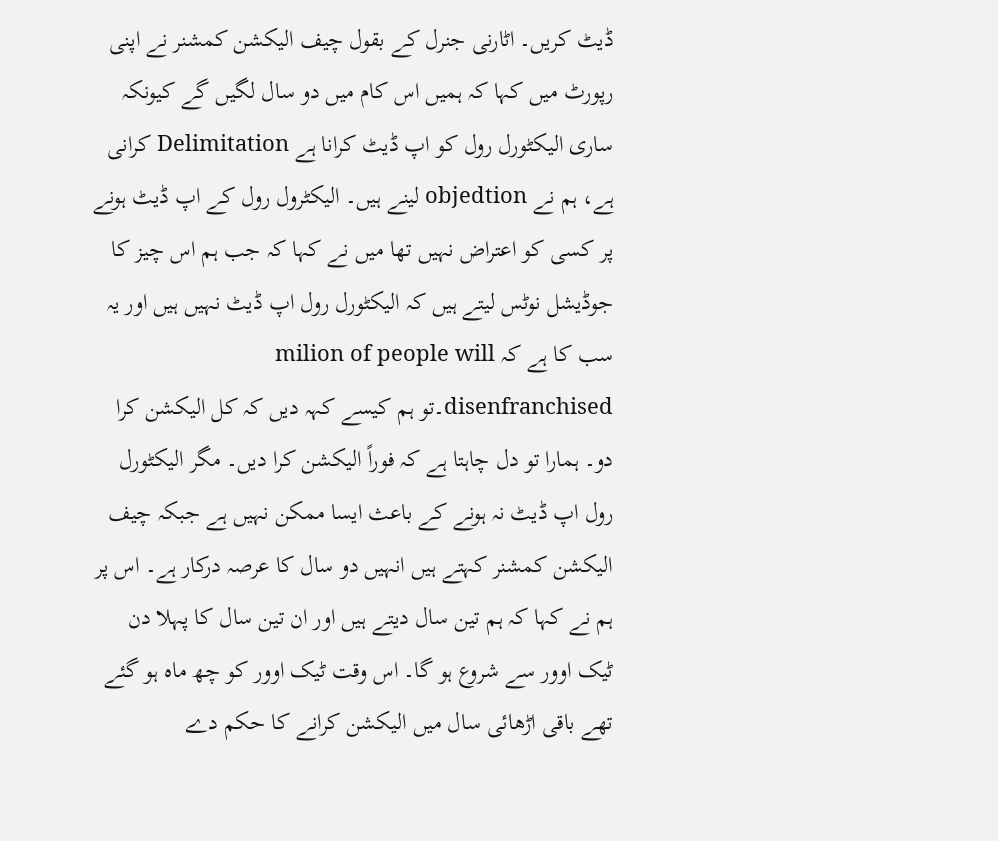ڈیٹ کریں۔ اٹارنی جنرل کے بقول چیف الیکشن کمشنر نے اپنی رپورٹ میں کہا کہ ہمیں اس کام میں دو سال لگیں گے کیونکہ ساری الیکٹورل رول کو اپ ڈیٹ کرانا ہے Delimitation کرانی ہے، ہم نے objedtion لینے ہیں۔ الیکٹرول رول کے اپ ڈیٹ ہونے پر کسی کو اعتراض نہیں تھا میں نے کہا کہ جب ہم اس چیز کا جوڈیشل نوٹس لیتے ہیں کہ الیکٹورل رول اپ ڈیٹ نہیں ہیں اور یہ سب کا ہے کہ milion of people will disenfranchised۔تو ہم کیسے کہہ دیں کہ کل الیکشن کرا دو۔ ہمارا تو دل چاہتا ہے کہ فوراً الیکشن کرا دیں۔ مگر الیکٹورل رول اپ ڈیٹ نہ ہونے کے باعث ایسا ممکن نہیں ہے جبکہ چیف الیکشن کمشنر کہتے ہیں انہیں دو سال کا عرصہ درکار ہے۔ اس پر ہم نے کہا کہ ہم تین سال دیتے ہیں اور ان تین سال کا پہلا دن ٹیک اوور سے شروع ہو گا۔ اس وقت ٹیک اوور کو چھ ماہ ہو گئے تھے باقی اڑھائی سال میں الیکشن کرانے کا حکم دے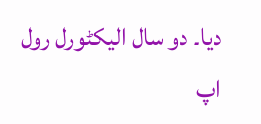دیا۔ دو سال الیکٹورل رول اپ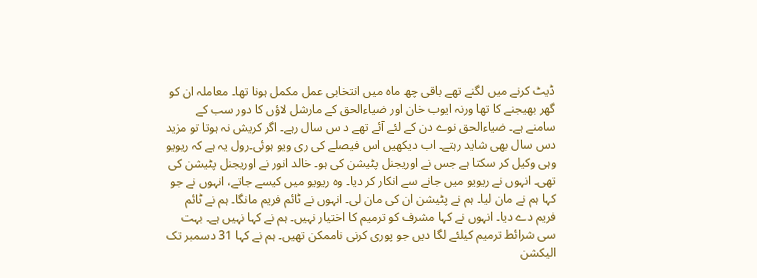ڈیٹ کرنے میں لگنے تھے باقی چھ ماہ میں انتخابی عمل مکمل ہونا تھا۔ معاملہ ان کو گھر بھیجنے کا تھا ورنہ ایوب خان اور ضیاءالحق کے مارشل لاؤں کا دور سب کے سامنے ہے۔ ضیاءالحق نوے دن کے لئے آئے تھے د س سال رہے۔ اگر کریش نہ ہوتا تو مزید دس سال بھی شاید رہتے۔ اب دیکھیں اس فیصلے کی ری ویو ہوئی۔رول یہ ہے کہ ریویو وہی وکیل کر سکتا ہے جس نے اوریجنل پٹیشن کی ہو۔ خالد انور نے اوریجنل پٹیشن کی تھی۔ انہوں نے ریویو میں جانے سے انکار کر دیا۔ وہ ریویو میں کیسے جاتے، انہوں نے جو کہا ہم نے مان لیا۔ ہم نے پٹیشن ان کی مان لی۔ انہوں نے ٹائم فریم مانگا۔ ہم نے ٹائم فریم دے دیا۔ انہوں نے کہا مشرف کو ترمیم کا اختیار نہیں۔ ہم نے کہا نہیں ہے۔ بہت سی شرائط ترمیم کیلئے لگا دیں جو پوری کرنی ناممکن تھیں۔ ہم نے کہا 31 دسمبر تک الیکشن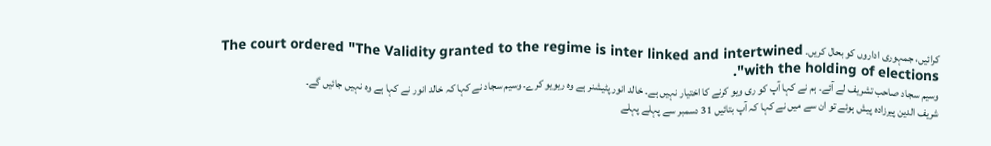کرائیں، جمہوری اداروں کو بحال کریں۔ The court ordered "The Validity granted to the regime is inter linked and intertwined with the holding of elections".
وسیم سجاد صاحب تشریف لے آئے۔ ہم نے کہا آپ کو ری ویو کرنے کا اختیار نہیں ہے۔ خالد انور پٹیشنر ہے وہ ریویو کرے۔ وسیم سجاد نے کہا کہ خالد انور نے کہا ہے وہ نہیں جائیں گے۔
شریف الدین پیرزادہ پیش ہوئے تو ان سے میں نے کہا کہ آپ بتائیں 31 دسمبر سے پہلے پہلے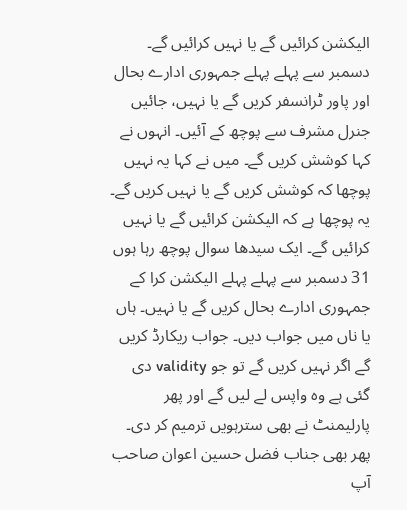الیکشن کرائیں گے یا نہیں کرائیں گے۔ دسمبر سے پہلے پہلے جمہوری ادارے بحال اور پاور ٹرانسفر کریں گے یا نہیں، جائیں جنرل مشرف سے پوچھ کے آئیں۔ انہوں نے کہا کوشش کریں گے۔ میں نے کہا یہ نہیں پوچھا کہ کوشش کریں گے یا نہیں کریں گے۔ یہ پوچھا ہے کہ الیکشن کرائیں گے یا نہیں کرائیں گے۔ ایک سیدھا سوال پوچھ رہا ہوں 31 دسمبر سے پہلے پہلے الیکشن کرا کے جمہوری ادارے بحال کریں گے یا نہیں۔ ہاں یا ناں میں جواب دیں۔ جواب ریکارڈ کریں گے اگر نہیں کریں گے تو جو validity دی گئی ہے وہ واپس لے لیں گے اور پھر پارلیمنٹ نے بھی سترہویں ترمیم کر دی۔ پھر بھی جناب فضل حسین اعوان صاحب آپ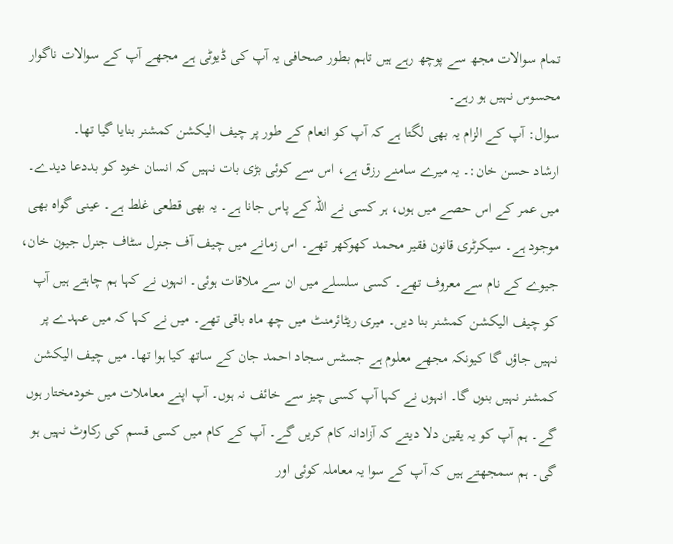تمام سوالات مجھ سے پوچھ رہے ہیں تاہم بطور صحافی یہ آپ کی ڈیوٹی ہے مجھے آپ کے سوالات ناگوار محسوس نہیں ہو رہے۔
سوال: آپ کے الزام یہ بھی لگتا ہے کہ آپ کو انعام کے طور پر چیف الیکشن کمشنر بنایا گیا تھا۔
ارشاد حسن خان:۔ یہ میرے سامنے رزق ہے، اس سے کوئی بڑی بات نہیں کہ انسان خود کو بددعا دیدے۔ میں عمر کے اس حصے میں ہوں، ہر کسی نے اللہ کے پاس جانا ہے۔ یہ بھی قطعی غلط ہے۔ عینی گواہ بھی موجود ہے۔ سیکرٹری قانون فقیر محمد کھوکھر تھے۔ اس زمانے میں چیف آف جنرل سٹاف جنرل جیون خان، جیوے کے نام سے معروف تھے۔ کسی سلسلے میں ان سے ملاقات ہوئی۔ انہوں نے کہا ہم چاہتے ہیں آپ کو چیف الیکشن کمشنر بنا دیں۔ میری ریٹائرمنٹ میں چھ ماہ باقی تھے۔ میں نے کہا کہ میں عہدے پر نہیں جاؤں گا کیونکہ مجھے معلوم ہے جسٹس سجاد احمد جان کے ساتھ کیا ہوا تھا۔ میں چیف الیکشن کمشنر نہیں بنوں گا۔ انہوں نے کہا آپ کسی چیز سے خائف نہ ہوں۔ آپ اپنے معاملات میں خودمختار ہوں گے۔ ہم آپ کو یہ یقین دلا دیتے کہ آزادانہ کام کریں گے۔ آپ کے کام میں کسی قسم کی رکاوٹ نہیں ہو گی۔ ہم سمجھتے ہیں کہ آپ کے سوا یہ معاملہ کوئی اور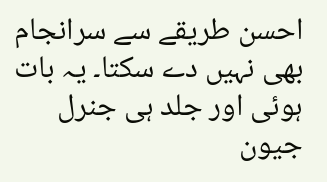احسن طریقے سے سرانجام بھی نہیں دے سکتا۔ یہ بات ہوئی اور جلد ہی جنرل جیون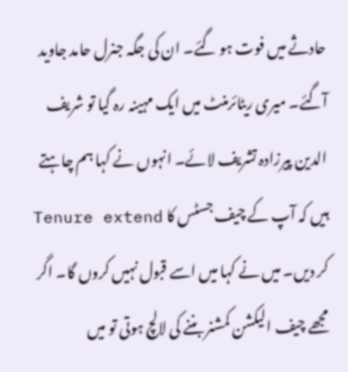حادثے میں فوت ہو گئے۔ ان کی جگہ جنرل حامد جاوید آگئے۔ میری ریٹائرمنٹ میں ایک مہینہ رہ گیا تو شریف الدین پیرزادہ تشریف لائے۔ انہوں نے کہا ہم چاہتے ہیں کہ آپ کے چیف جسٹس کا Tenure extend کر دیں۔ میں نے کہا میں اسے قبول نہیں کروں گا۔ اگر مجھے چیف الیکشن کمشنر بننے کی لالچ ہوتی تو میں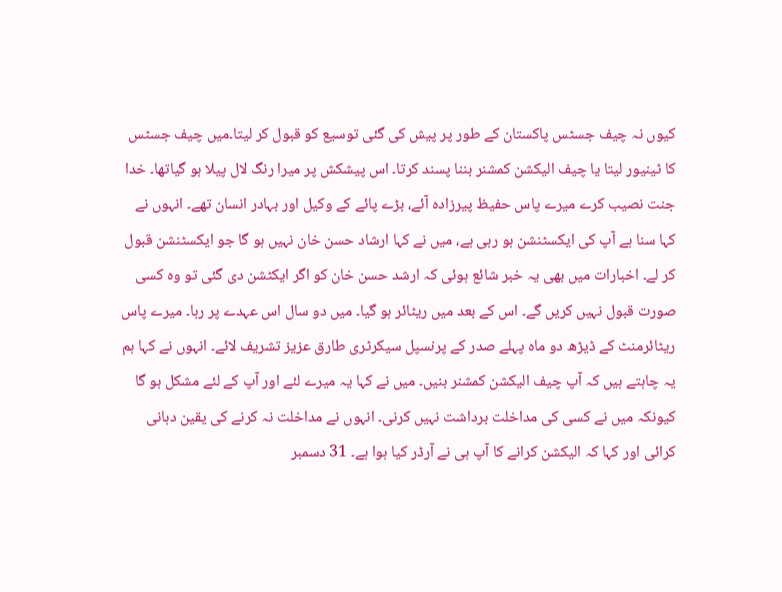کیوں نہ چیف جسٹس پاکستان کے طور پر پیش کی گئی توسیع کو قبول کر لیتا۔میں چیف جسٹس کا ٹینیور لیتا یا چیف الیکشن کمشنر بننا پسند کرتا۔ اس پیشکش پر میرا رنگ لال پیلا ہو گیاتھا۔ خدا جنت نصیب کرے میرے پاس حفیظ پیرزادہ آئے، بڑے پائے کے وکیل اور بہادر انسان تھے۔ انہوں نے کہا سنا ہے آپ کی ایکسٹنشن ہو رہی ہے، میں نے کہا ارشاد حسن خان نہیں ہو گا جو ایکسٹنشن قبول کر لے۔ اخبارات میں بھی یہ خبر شائع ہوئی کہ ارشد حسن خان کو اگر ایکٹشن دی گئی تو وہ کسی صورت قبول نہیں کریں گے۔ اس کے بعد میں ریٹائر ہو گیا۔ میں دو سال اس عہدے پر رہا۔ میرے پاس ریٹائرمنٹ کے ڈیڑھ دو ماہ پہلے صدر کے پرنسپل سیکرٹری طارق عزیز تشریف لائے۔ انہوں نے کہا ہم یہ چاہتے ہیں کہ آپ چیف الیکشن کمشنر بنیں۔ میں نے کہا یہ میرے لئے اور آپ کے لئے مشکل ہو گا کیونکہ میں نے کسی کی مداخلت برداشت نہیں کرنی۔ انہوں نے مداخلت نہ کرنے کی یقین دہانی کرائی اور کہا کہ الیکشن کرانے کا آپ ہی نے آرڈر کیا ہوا ہے۔ 31 دسمبر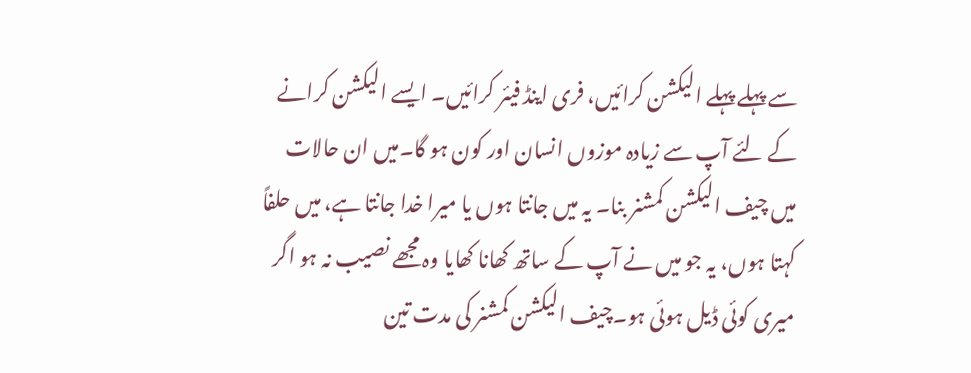سے پہلے پہلے الیکشن کرائیں، فری اینڈ فیئر کرائیں۔ ایسے الیکشن کرانے کے لئے آپ سے زیادہ موزوں انسان اور کون ہو گا۔میں ان حالات میں چیف الیکشن کمشنر بنا۔ یہ میں جانتا ہوں یا میرا خدا جانتا ہے، میں حلفاً کہتا ہوں، یہ جو میں نے آپ کے ساتھ کھانا کھایا وہ مجھے نصیب نہ ہو اگر میری کوئی ڈیل ہوئی ہو۔چیف الیکشن کمشنر کی مدت تین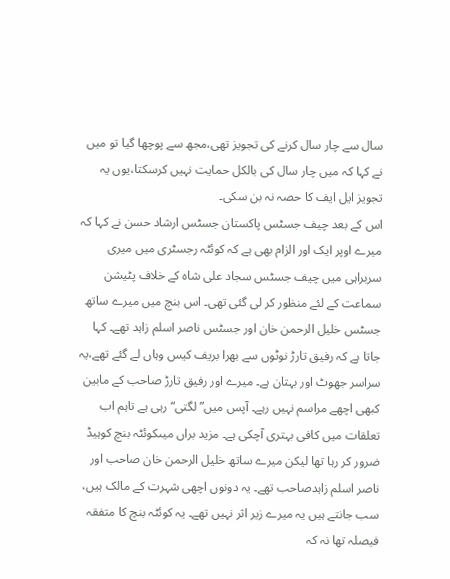سال سے چار سال کرنے کی تجویز تھی،مجھ سے پوچھا گیا تو میں نے کہا کہ میں چار سال کی بالکل حمایت نہیں کرسکتا،یوں یہ تجویز ایل ایف کا حصہ نہ بن سکی۔
اس کے بعد چیف جسٹس پاکستان جسٹس ارشاد حسن نے کہا کہ میرے اوپر ایک اور الزام بھی ہے کہ کوئٹہ رجسٹری میں میری سربراہی میں چیف جسٹس سجاد علی شاہ کے خلاف پٹیشن سماعت کے لئے منظور کر لی گئی تھی۔ اس بنچ میں میرے ساتھ جسٹس خلیل الرحمن خان اور جسٹس ناصر اسلم زاہد تھے۔ کہا جاتا ہے کہ رفیق تارڑ نوٹوں سے بھرا بریف کیس وہاں لے گئے تھے،یہ سراسر جھوٹ اور بہتان ہے۔ میرے اور رفیق تارڑ صاحب کے مابین کبھی اچھے مراسم نہیں رہے۔ آپس میں”لگتی“ رہی ہے تاہم اب تعلقات میں کافی بہتری آچکی ہے۔ مزید براں میںکوئٹہ بنچ کوہیڈ ضرور کر رہا تھا لیکن میرے ساتھ خلیل الرحمن خان صاحب اور ناصر اسلم زاہدصاحب تھے۔ یہ دونوں اچھی شہرت کے مالک ہیں، سب جانتے ہیں یہ میرے زیر اثر نہیں تھے۔ یہ کوئٹہ بنچ کا متفقہ فیصلہ تھا نہ کہ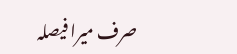صرف میرا فیصلہ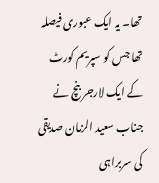تھا۔ یہ ایک عبوری فیصلہ تھا جس کو سپریم کورٹ کے ایک لارجر بنچ نے جناب سعید الزمان صدیقی کی سربراہی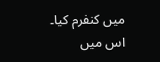میں کنفرم کیا۔ اس میں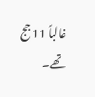غالباً 11 جج تھے۔